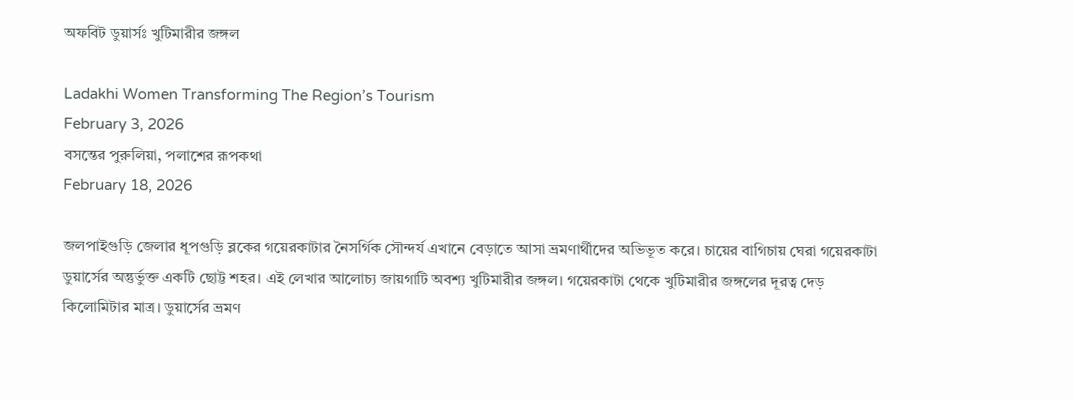অফবিট ডুয়ার্সঃ খুটিমারীর জঙ্গল

Ladakhi Women Transforming The Region’s Tourism
February 3, 2026
বসন্তের পুরুলিয়া, পলাশের রূপকথা
February 18, 2026

জলপাইগুড়ি জেলার ধূপগুড়ি ব্লকের গয়েরকাটার নৈসর্গিক সৌন্দর্য এখানে বেড়াতে আসা ভ্রমণার্থীদের অভিভূত করে। চায়ের বাগিচায় ঘেরা গয়েরকাটা ডুয়ার্সের অন্তুর্ভুক্ত একটি ছোট্ট শহর। এই লেখার আলোচ্য জায়গাটি অবশ্য খুটিমারীর জঙ্গল। গয়েরকাটা থেকে খুটিমারীর জঙ্গলের দূরত্ব দেড় কিলোমিটার মাত্র। ডুয়ার্সের ভ্রমণ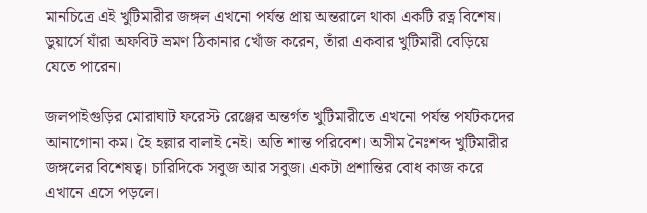মানচিত্রে এই খুটিমারীর জঙ্গল এখনো পর্যন্ত প্রায় অন্তরালে থাকা একটি রত্ন বিশেষ। ডুয়ার্সে যাঁরা অফবিট ভ্রমণ ঠিকানার খোঁজ করেন, তাঁরা একবার খুটিমারী বেড়িয়ে যেতে পারেন।

জলপাইগুড়ির মোরাঘাট ফরেস্ট রেঞ্জের অন্তর্গত খুটিমারীতে এখনো পর্যন্ত পর্যটকদের আনাগোনা কম। হৈ হল্লার বালাই নেই। অতি শান্ত পরিবেশ। অসীম নৈঃশব্দ খুটিমারীর জঙ্গলের বিশেষত্ব। চারিদিকে সবুজ আর সবুজ। একটা প্রশান্তির বোধ কাজ করে এখানে এসে পড়লে।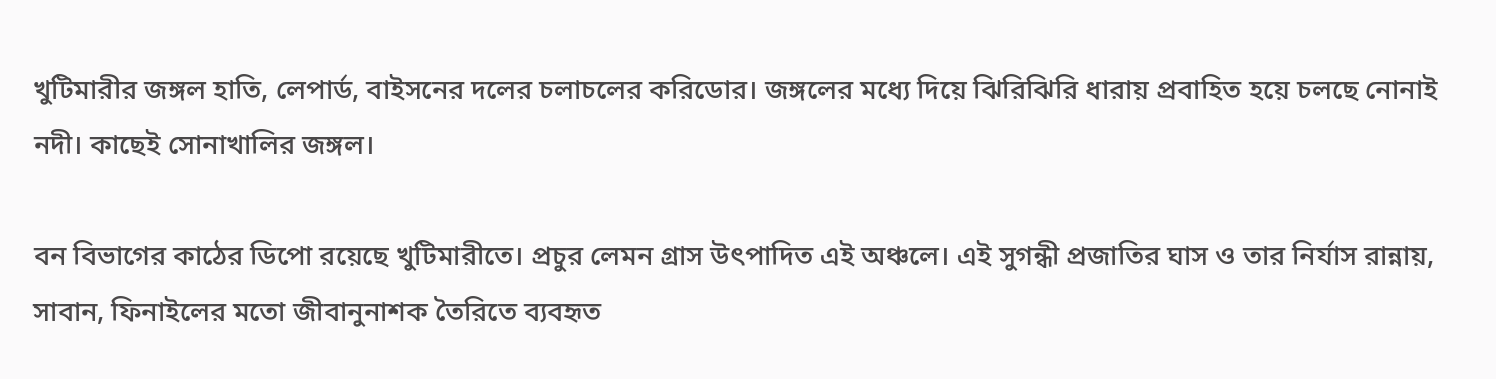খুটিমারীর জঙ্গল হাতি, লেপার্ড, বাইসনের দলের চলাচলের করিডোর। জঙ্গলের মধ্যে দিয়ে ঝিরিঝিরি ধারায় প্রবাহিত হয়ে চলছে নোনাই নদী। কাছেই সোনাখালির জঙ্গল।

বন বিভাগের কাঠের ডিপো রয়েছে খুটিমারীতে। প্রচুর লেমন গ্রাস উৎপাদিত এই অঞ্চলে। এই সুগন্ধী প্রজাতির ঘাস ও তার নির্যাস রান্নায়, সাবান, ফিনাইলের মতো জীবানুনাশক তৈরিতে ব্যবহৃত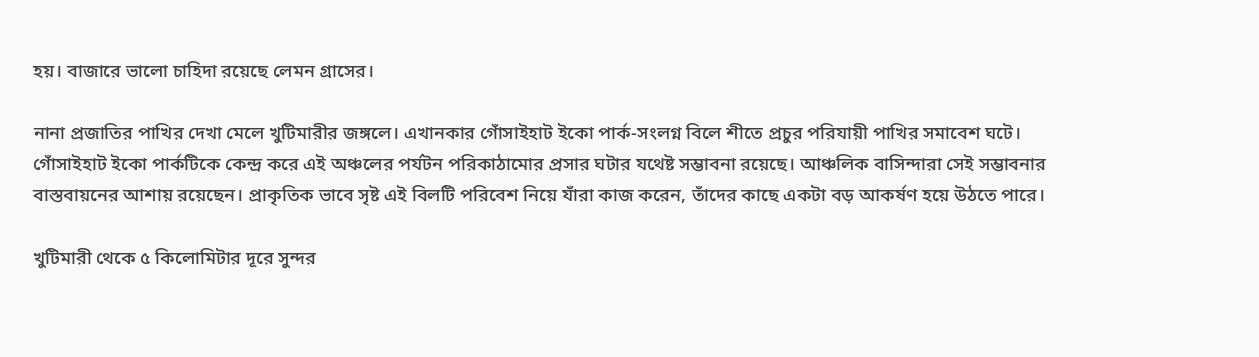হয়। বাজারে ভালো চাহিদা রয়েছে লেমন গ্রাসের।

নানা প্রজাতির পাখির দেখা মেলে খুটিমারীর জঙ্গলে। এখানকার গোঁসাইহাট ইকো পার্ক-সংলগ্ন বিলে শীতে প্রচুর পরিযায়ী পাখির সমাবেশ ঘটে।
গোঁসাইহাট ইকো পার্কটিকে কেন্দ্র করে এই অঞ্চলের পর্যটন পরিকাঠামোর প্রসার ঘটার যথেষ্ট সম্ভাবনা রয়েছে। আঞ্চলিক বাসিন্দারা সেই সম্ভাবনার বাস্তবায়নের আশায় রয়েছেন। প্রাকৃতিক ভাবে সৃষ্ট এই বিলটি পরিবেশ নিয়ে যাঁরা কাজ করেন, তাঁদের কাছে একটা বড় আকর্ষণ হয়ে উঠতে পারে।

খুটিমারী থেকে ৫ কিলোমিটার দূরে সুন্দর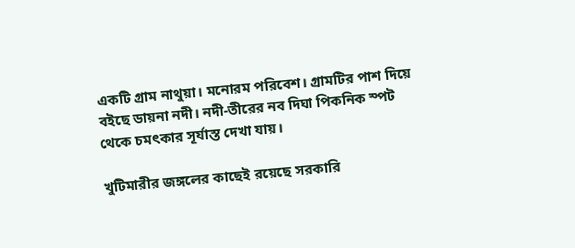একটি গ্রাম নাথুয়া। মনোরম পরিবেশ। গ্রামটির পাশ দিয়ে বইছে ডায়না নদী। নদী-তীরের নব দিঘা পিকনিক স্পট থেকে চমৎকার সূর্যাস্ত দেখা যায়।

খুটিমারীর জঙ্গলের কাছেই রয়েছে সরকারি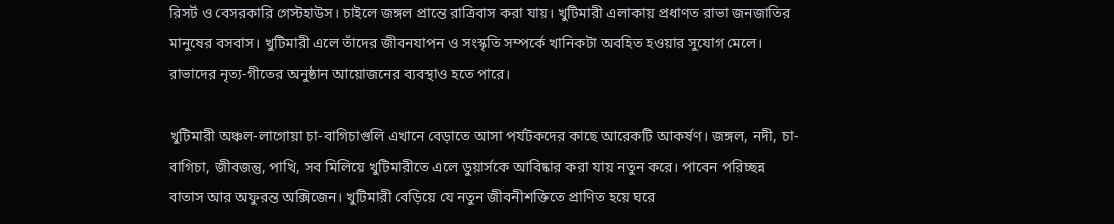রিসর্ট ও বেসরকারি গেস্টহাউস। চাইলে জঙ্গল প্রান্তে রাত্রিবাস করা যায়। খুটিমারী এলাকায় প্রধাণত রাভা জনজাতির মানুষের বসবাস। খুটিমারী এলে তাঁদের জীবনযাপন ও সংস্কৃতি সম্পর্কে খানিকটা অবহিত হওয়ার সুযোগ মেলে। রাভাদের নৃত্য-গীতের অনুষ্ঠান আয়োজনের ব্যবস্থাও হতে পারে।

খুটিমারী অঞ্চল-লাগোয়া চা-বাগিচাগুলি এখানে বেড়াতে আসা পর্যটকদের কাছে আরেকটি আকর্ষণ। জঙ্গল, নদী, চা-বাগিচা, জীবজন্তু, পাখি, সব মিলিয়ে খুটিমারীতে এলে ডুয়ার্সকে আবিষ্কার করা যায় নতুন করে। পাবেন পরিচ্ছন্ন বাতাস আর অফুরন্ত অক্সিজেন। খুটিমারী বেড়িয়ে যে নতুন জীবনীশক্তিতে প্রাণিত হয়ে ঘরে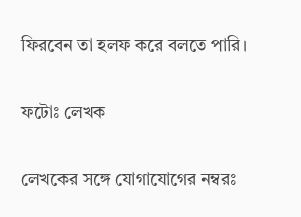ফিরবেন তা হলফ করে বলতে পারি।

ফটোঃ লেখক

লেখকের সঙ্গে যোগাযোগের নম্বরঃ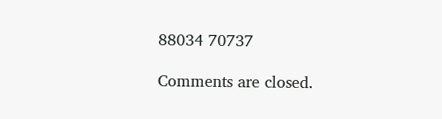88034 70737

Comments are closed.